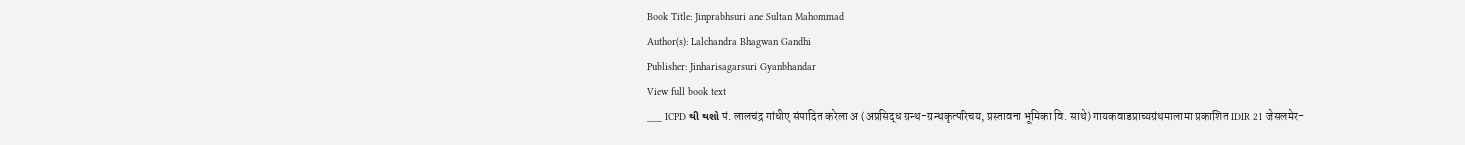Book Title: Jinprabhsuri ane Sultan Mahommad
Author(s): Lalchandra Bhagwan Gandhi
Publisher: Jinharisagarsuri Gyanbhandar
View full book text
___ ICPD થી થશો पं. लालचंद्र गांधीए संपादित करेला अ (अप्रसिद्ध ग्रन्थ-ग्रन्थकृत्परिचय, प्रस्तावना भूमिका वि. साथे) गायकवाडप्राच्यग्रंथमालामा प्रकाशित IDIR 21 जेसलमेर-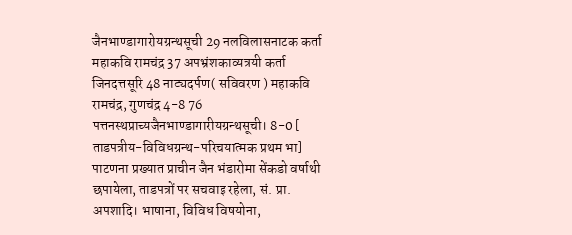जैनभाण्डागारोयग्रन्थसूची 29 नलविलासनाटक कर्ता महाकवि रामचंद्र 37 अपभ्रंशकाव्यत्रयी कर्ता जिनदत्तसूरि 48 नाट्यदर्पण( सविवरण ) महाकवि रामचंद्र, गुणचंद्र 4-8 76 पत्तनस्थप्राच्यजैनभाण्डागारीयग्रन्थसूची। 8-0 [ ताडपत्रीय-विविधग्रन्थ-परिचयात्मक प्रथम भा] पाटणना प्रख्यात प्राचीन जैन भंडारोमा सेंकडो वर्षाथी छपायेला, ताडपत्रों पर सचवाइ रहेला, सं. प्रा. अपशादि। भाषाना, विविध विषयोना,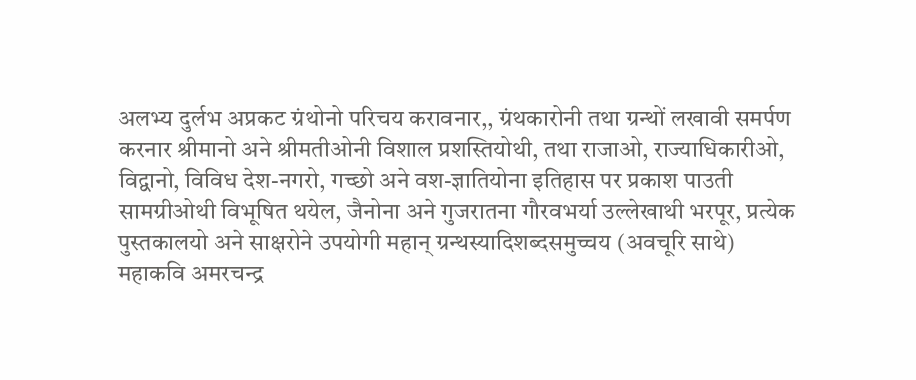अलभ्य दुर्लभ अप्रकट ग्रंथोनो परिचय करावनार,, ग्रंथकारोनी तथा ग्रन्थों लखावी समर्पण करनार श्रीमानो अने श्रीमतीओनी विशाल प्रशस्तियोथी, तथा राजाओ, राज्याधिकारीओ, विद्वानो, विविध देश-नगरो, गच्छो अने वश-ज्ञातियोना इतिहास पर प्रकाश पाउती सामग्रीओथी विभूषित थयेल, जैनोना अने गुजरातना गौरवभर्या उल्लेखाथी भरपूर, प्रत्येक पुस्तकालयो अने साक्षरोने उपयोगी महान् ग्रन्थस्यादिशब्दसमुच्चय (अवचूरि साथे) महाकवि अमरचन्द्र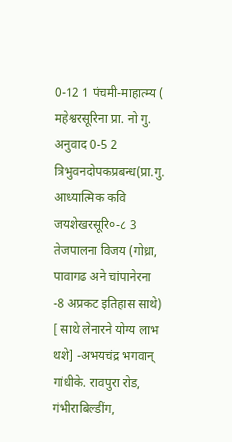0-12 1 पंचमी-माहात्म्य ( महेश्वरसूरिना प्रा. नो गु. अनुवाद 0-5 2 त्रिभुवनदोपकप्रबन्ध(प्रा.गु. आध्यात्मिक कवि जयशेखरसूरि०-८ 3 तेजपालना विजय (गोध्रा, पावागढ अने चांपानेरना -8 अप्रकट इतिहास साथे) [ साथे लेनारने योग्य लाभ थशे] -अभयचंद्र भगवान् गांधीके. रावपुरा रोड, गंभीराबिल्डींग,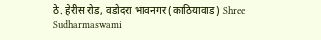ठे. हेरीस रोड, वडोदरा भावनगर (काठियावाड) Shree Sudharmaswami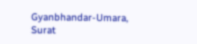Gyanbhandar-Umara, Surat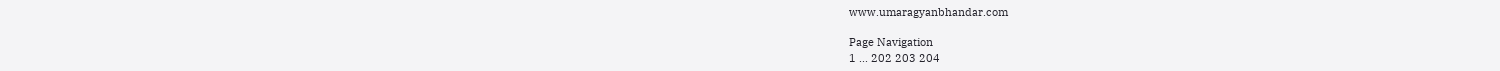www.umaragyanbhandar.com

Page Navigation
1 ... 202 203 204